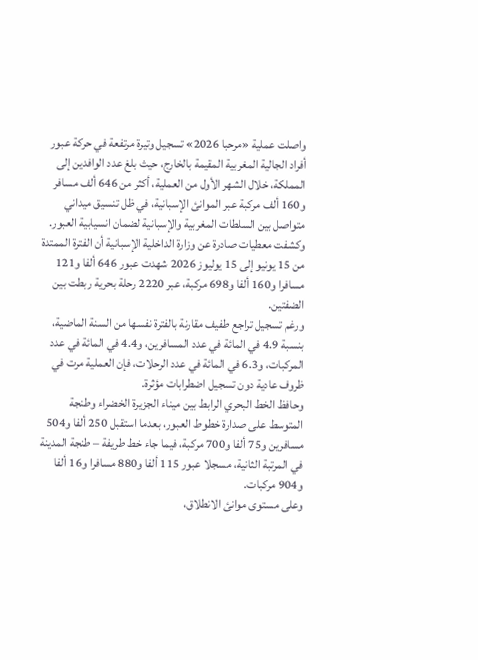واصلت عملية «مرحبا 2026» تسجيل وتيرة مرتفعة في حركة عبور أفراد الجالية المغربية المقيمة بالخارج، حيث بلغ عدد الوافدين إلى المملكة، خلال الشهر الأول من العملية، أكثر من 646 ألف مسافر و160 ألف مركبة عبر الموانئ الإسبانية، في ظل تنسيق ميداني متواصل بين السلطات المغربية والإسبانية لضمان انسيابية العبور.
وكشفت معطيات صادرة عن وزارة الداخلية الإسبانية أن الفترة الممتدة من 15 يونيو إلى 15 يوليوز 2026 شهدت عبور 646 ألفا و121 مسافرا و160 ألفا و698 مركبة، عبر 2220 رحلة بحرية ربطت بين الضفتين.
ورغم تسجيل تراجع طفيف مقارنة بالفترة نفسها من السنة الماضية، بنسبة 4.9 في المائة في عدد المسافرين، و4.4 في المائة في عدد المركبات، و6.3 في المائة في عدد الرحلات، فإن العملية مرت في ظروف عادية دون تسجيل اضطرابات مؤثرة.
وحافظ الخط البحري الرابط بين ميناء الجزيرة الخضراء وطنجة المتوسط على صدارة خطوط العبور، بعدما استقبل 250 ألفا و504 مسافرين و75 ألفا و700 مركبة، فيما جاء خط طريفة – طنجة المدينة في المرتبة الثانية، مسجلا عبور 115 ألفا و880 مسافرا و16 ألفا و904 مركبات.
وعلى مستوى موانئ الانطلاق،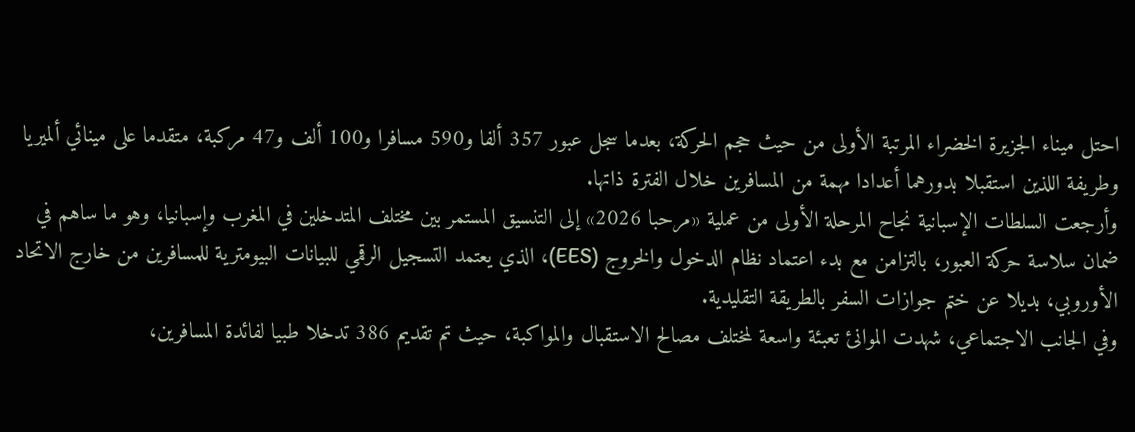احتل ميناء الجزيرة الخضراء المرتبة الأولى من حيث حجم الحركة، بعدما سجل عبور 357 ألفا و590 مسافرا و100 ألف و47 مركبة، متقدما على مينائي ألميريا وطريفة اللذين استقبلا بدورهما أعدادا مهمة من المسافرين خلال الفترة ذاتها.
وأرجعت السلطات الإسبانية نجاح المرحلة الأولى من عملية «مرحبا 2026» إلى التنسيق المستمر بين مختلف المتدخلين في المغرب وإسبانيا، وهو ما ساهم في ضمان سلاسة حركة العبور، بالتزامن مع بدء اعتماد نظام الدخول والخروج (EES)، الذي يعتمد التسجيل الرقمي للبيانات البيومترية للمسافرين من خارج الاتحاد الأوروبي، بديلا عن ختم جوازات السفر بالطريقة التقليدية.
وفي الجانب الاجتماعي، شهدت الموانئ تعبئة واسعة لمختلف مصالح الاستقبال والمواكبة، حيث تم تقديم 386 تدخلا طبيا لفائدة المسافرين،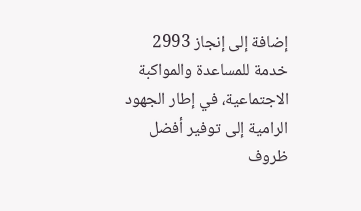إضافة إلى إنجاز 2993 خدمة للمساعدة والمواكبة الاجتماعية، في إطار الجهود الرامية إلى توفير أفضل ظروف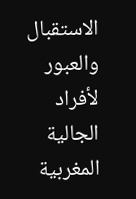الاستقبال والعبور لأفراد الجالية المغربية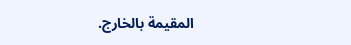المقيمة بالخارج.